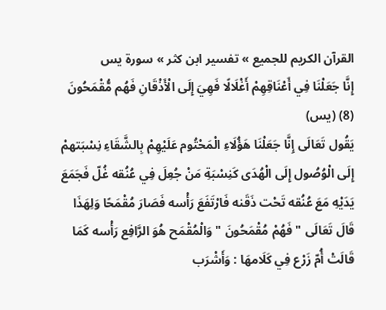القرآن الكريم للجميع » تفسير ابن كثر » سورة يس
إِنَّا جَعَلْنَا فِي أَعْنَاقِهِمْ أَغْلَالًا فَهِيَ إِلَى الْأَذْقَانِ فَهُم مُّقْمَحُونَ (8) (يس)
يَقُول تَعَالَى إِنَّا جَعَلْنَا هَؤُلَاءِ الْمَحْتُوم عَلَيْهِمْ بِالشَّقَاءِ نِسْبَتهمْ إِلَى الْوُصُول إِلَى الْهُدَى كَنِسْبَةِ مَنْ جُعِلَ فِي عُنُقه غُلّ فَجَمَعَ يَدَيْهِ مَعَ عُنُقه تَحْت ذَقَنه فَارْتَفَعَ رَأْسه فَصَارَ مُقْمَحًا وَلِهَذَا قَالَ تَعَالَى " فَهُمْ مُقْمَحُونَ " وَالْمُقْمَح هُوَ الرَّافِع رَأْسه كَمَا قَالَتْ أُمّ زَرْع فِي كَلَامهَا : وَأَشْرَب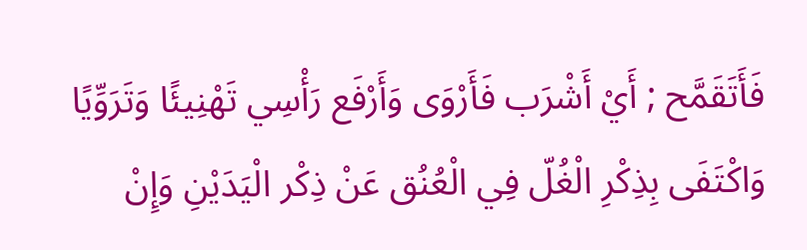فَأَتَقَمَّح ; أَيْ أَشْرَب فَأَرْوَى وَأَرْفَع رَأْسِي تَهْنِيئًا وَتَرَوِّيًا وَاكْتَفَى بِذِكْرِ الْغُلّ فِي الْعُنُق عَنْ ذِكْر الْيَدَيْنِ وَإِنْ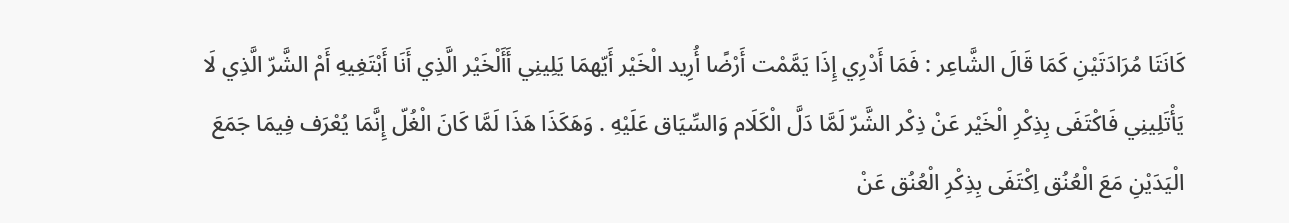كَانَتَا مُرَادَتَيْنِ كَمَا قَالَ الشَّاعِر : فَمَا أَدْرِي إِذَا يَمَّمْت أَرْضًا أُرِيد الْخَيْر أَيّهمَا يَلِينِي أَأَلْخَيْر الَّذِي أَنَا أَبْتَغِيهِ أَمْ الشَّرّ الَّذِي لَا يَأْتَلِينِي فَاكْتَفَى بِذِكْرِ الْخَيْر عَنْ ذِكْر الشَّرّ لَمَّا دَلَّ الْكَلَام وَالسِّيَاق عَلَيْهِ . وَهَكَذَا هَذَا لَمَّا كَانَ الْغُلّ إِنَّمَا يُعْرَف فِيمَا جَمَعَ الْيَدَيْنِ مَعَ الْعُنُق اِكْتَفَى بِذِكْرِ الْعُنُق عَنْ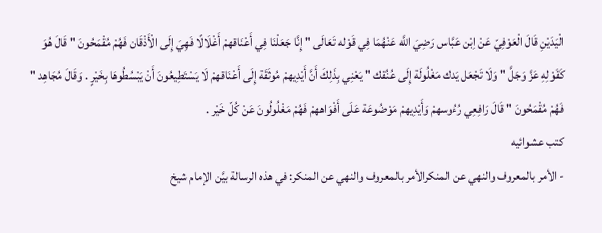الْيَدَيْنِ قَالَ الْعَوْفِيّ عَنْ اِبْن عَبَّاس رَضِيَ اللَّه عَنْهُمَا فِي قَوْله تَعَالَى " إِنَّا جَعَلْنَا فِي أَعْنَاقهمْ أَغْلَالًا فَهِيَ إِلَى الْأَذْقَان فَهُمْ مُقْمَحُونَ " قَالَ هُوَ كَقَوْلِهِ عَزَّ وَجَلَّ " وَلَا تَجْعَل يَدك مَغْلُولَة إِلَى عُنُقك " يَعْنِي بِذَلِكَ أَنَّ أَيْدِيهمْ مُوثَقَة إِلَى أَعْنَاقهمْ لَا يَسْتَطِيعُونَ أَنْ يَبْسُطُوهَا بِخَيْرٍ . وَقَالَ مُجَاهِد " فَهُمْ مُقْمَحُونَ " قَالَ رَافِعِي رُءُوسهمْ وَأَيْدِيهمْ مَوْضُوعَة عَلَى أَفْوَاههمْ فَهُمْ مَغْلُولُونَ عَنْ كُلّ خَيْر .
كتب عشوائيه
- الأمر بالمعروف والنهي عن المنكرالأمر بالمعروف والنهي عن المنكر: في هذه الرسالة بيَّن الإمام شيخ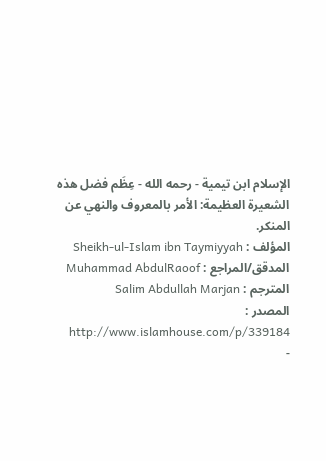الإسلام ابن تيمية - رحمه الله - عِظَم فضل هذه الشعيرة العظيمة: الأمر بالمعروف والنهي عن المنكر.
المؤلف : Sheikh-ul-Islam ibn Taymiyyah
المدقق/المراجع : Muhammad AbdulRaoof
المترجم : Salim Abdullah Marjan
المصدر : http://www.islamhouse.com/p/339184
-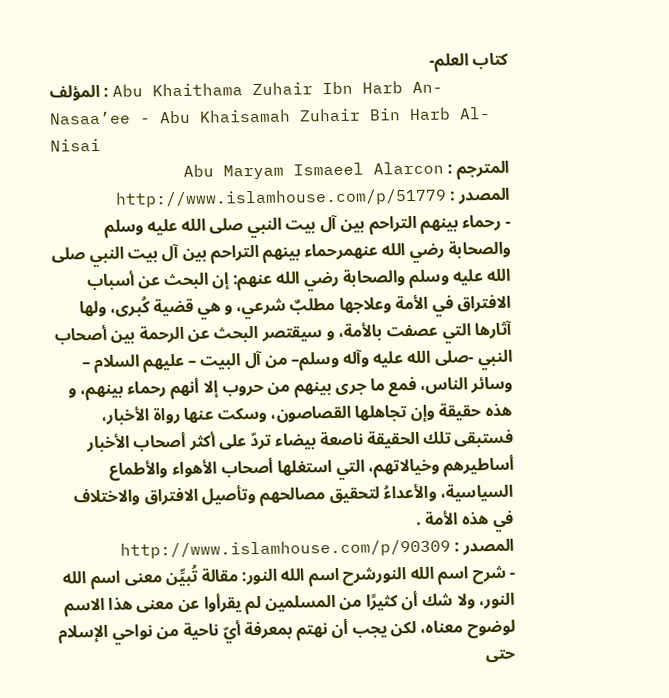كتاب العلم-
المؤلف : Abu Khaithama Zuhair Ibn Harb An-Nasaa’ee - Abu Khaisamah Zuhair Bin Harb Al-Nisai
المترجم : Abu Maryam Ismaeel Alarcon
المصدر : http://www.islamhouse.com/p/51779
- رحماء بينهم التراحم بين آل بيت النبي صلى الله عليه وسلم والصحابة رضي الله عنهمرحماء بينهم التراحم بين آل بيت النبي صلى الله عليه وسلم والصحابة رضي الله عنهم: إن البحث عن أسباب الافتراق في الأمة وعلاجها مطلبٌ شرعي، و هي قضية كُبرى، ولها آثارها التي عصفت بالأمة، و سيقتصر البحث عن الرحمة بين أصحاب النبي -صلى الله عليه وآله وسلم– من آل البيت – عليهم السلام – وسائر الناس، فمع ما جرى بينهم من حروب إلا أنهم رحماء بينهم، و هذه حقيقة وإن تجاهلها القصاصون، وسكت عنها رواة الأخبار، فستبقى تلك الحقيقة ناصعة بيضاء تردّ على أكثر أصحاب الأخبار أساطيرهم وخيالاتهم، التي استغلها أصحاب الأهواء والأطماع السياسية، والأعداءُ لتحقيق مصالحهم وتأصيل الافتراق والاختلاف في هذه الأمة .
المصدر : http://www.islamhouse.com/p/90309
- شرح اسم الله النورشرح اسم الله النور: مقالة تُبيِّن معنى اسم الله النور، ولا شك أن كثيرًا من المسلمين لم يقرأوا عن معنى هذا الاسم لوضوح معناه، لكن يجب أن نهتم بمعرفة أيّ ناحية من نواحي الإسلام حتى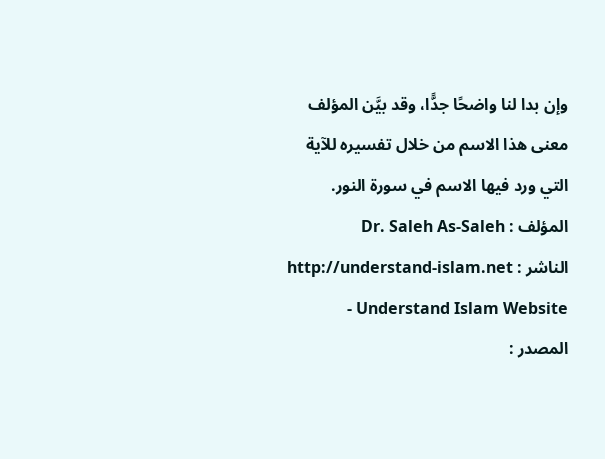وإن بدا لنا واضحًا جدًّا، وقد بيَّن المؤلف معنى هذا الاسم من خلال تفسيره للآية التي ورد فيها الاسم في سورة النور.
المؤلف : Dr. Saleh As-Saleh
الناشر : http://understand-islam.net - Understand Islam Website
المصدر :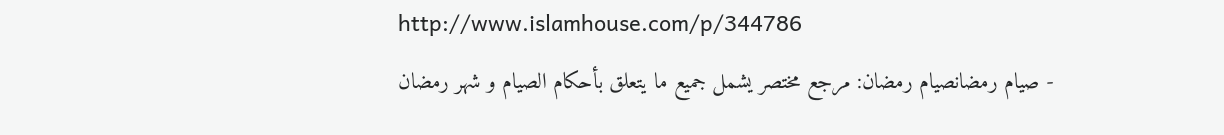http://www.islamhouse.com/p/344786
- صيام رمضانصيام رمضان: مرجع مختصر يشمل جميع ما يتعلق بأحكام الصيام و شهر رمضان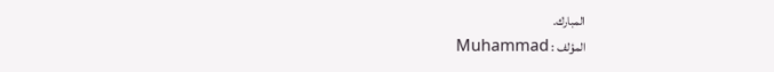المبارك.
المؤلف : Muhammad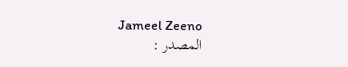Jameel Zeeno
المصدر :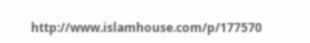http://www.islamhouse.com/p/177570